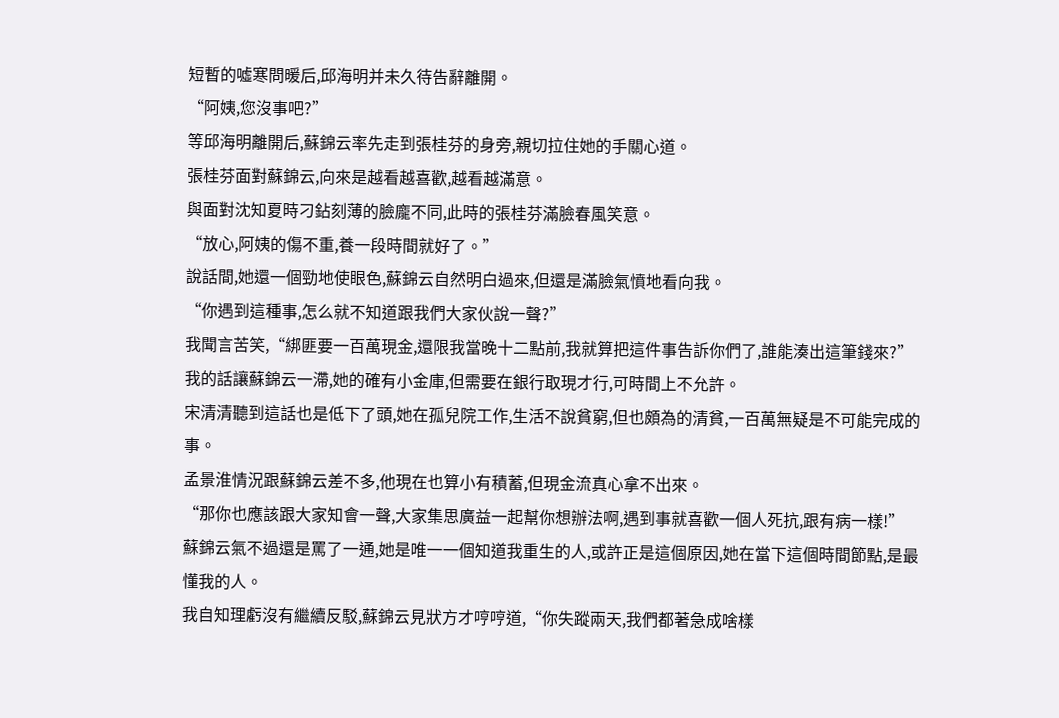短暫的噓寒問暖后,邱海明并未久待告辭離開。
“阿姨,您沒事吧?”
等邱海明離開后,蘇錦云率先走到張桂芬的身旁,親切拉住她的手關心道。
張桂芬面對蘇錦云,向來是越看越喜歡,越看越滿意。
與面對沈知夏時刁鉆刻薄的臉龐不同,此時的張桂芬滿臉春風笑意。
“放心,阿姨的傷不重,養一段時間就好了。”
說話間,她還一個勁地使眼色,蘇錦云自然明白過來,但還是滿臉氣憤地看向我。
“你遇到這種事,怎么就不知道跟我們大家伙說一聲?”
我聞言苦笑,“綁匪要一百萬現金,還限我當晚十二點前,我就算把這件事告訴你們了,誰能湊出這筆錢來?”
我的話讓蘇錦云一滯,她的確有小金庫,但需要在銀行取現才行,可時間上不允許。
宋清清聽到這話也是低下了頭,她在孤兒院工作,生活不說貧窮,但也頗為的清貧,一百萬無疑是不可能完成的事。
孟景淮情況跟蘇錦云差不多,他現在也算小有積蓄,但現金流真心拿不出來。
“那你也應該跟大家知會一聲,大家集思廣益一起幫你想辦法啊,遇到事就喜歡一個人死抗,跟有病一樣!”
蘇錦云氣不過還是罵了一通,她是唯一一個知道我重生的人,或許正是這個原因,她在當下這個時間節點,是最懂我的人。
我自知理虧沒有繼續反駁,蘇錦云見狀方才哼哼道,“你失蹤兩天,我們都著急成啥樣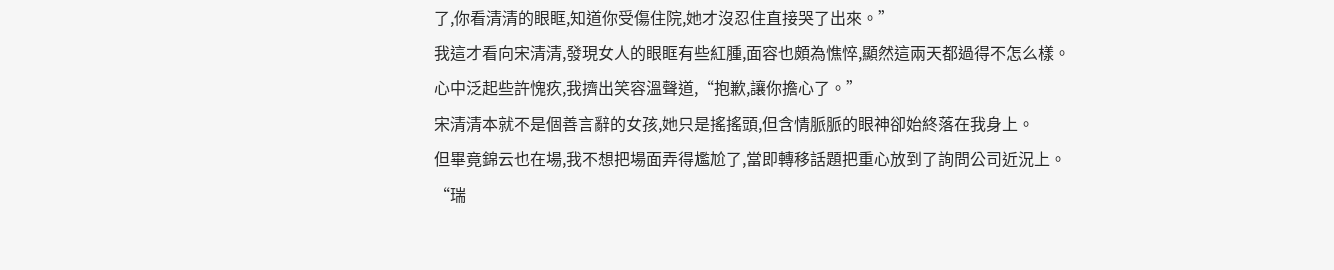了,你看清清的眼眶,知道你受傷住院,她才沒忍住直接哭了出來。”
我這才看向宋清清,發現女人的眼眶有些紅腫,面容也頗為憔悴,顯然這兩天都過得不怎么樣。
心中泛起些許愧疚,我擠出笑容溫聲道,“抱歉,讓你擔心了。”
宋清清本就不是個善言辭的女孩,她只是搖搖頭,但含情脈脈的眼神卻始終落在我身上。
但畢竟錦云也在場,我不想把場面弄得尷尬了,當即轉移話題把重心放到了詢問公司近況上。
“瑞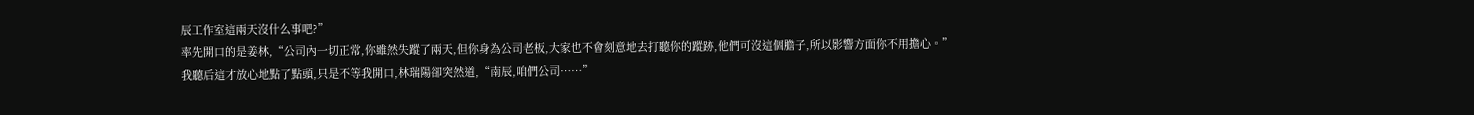辰工作室這兩天沒什么事吧?”
率先開口的是姜林,“公司內一切正常,你雖然失蹤了兩天,但你身為公司老板,大家也不會刻意地去打聽你的蹤跡,他們可沒這個膽子,所以影響方面你不用擔心。”
我聽后這才放心地點了點頭,只是不等我開口,林瑞陽卻突然道,“南辰,咱們公司……”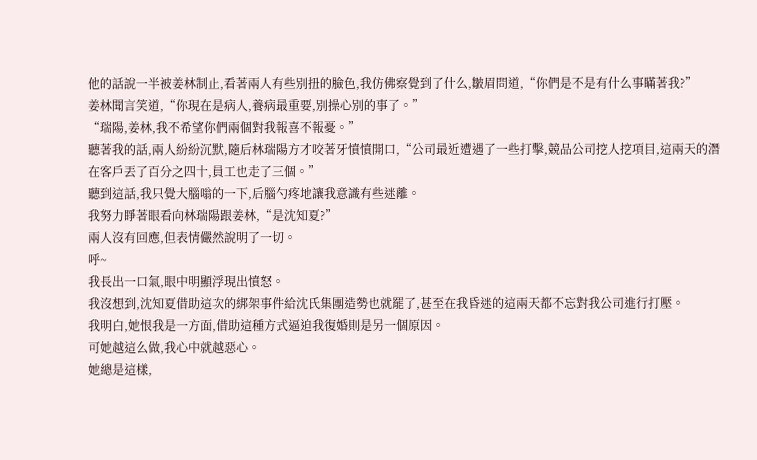他的話說一半被姜林制止,看著兩人有些別扭的臉色,我仿佛察覺到了什么,皺眉問道,“你們是不是有什么事瞞著我?”
姜林聞言笑道,“你現在是病人,養病最重要,別操心別的事了。”
“瑞陽,姜林,我不希望你們兩個對我報喜不報憂。”
聽著我的話,兩人紛紛沉默,隨后林瑞陽方才咬著牙憤憤開口,“公司最近遭遇了一些打擊,競品公司挖人挖項目,這兩天的潛在客戶丟了百分之四十,員工也走了三個。”
聽到這話,我只覺大腦嗡的一下,后腦勺疼地讓我意識有些迷離。
我努力睜著眼看向林瑞陽跟姜林,“是沈知夏?”
兩人沒有回應,但表情儼然說明了一切。
呼~
我長出一口氣,眼中明顯浮現出憤怒。
我沒想到,沈知夏借助這次的綁架事件給沈氏集團造勢也就罷了,甚至在我昏迷的這兩天都不忘對我公司進行打壓。
我明白,她恨我是一方面,借助這種方式逼迫我復婚則是另一個原因。
可她越這么做,我心中就越惡心。
她總是這樣,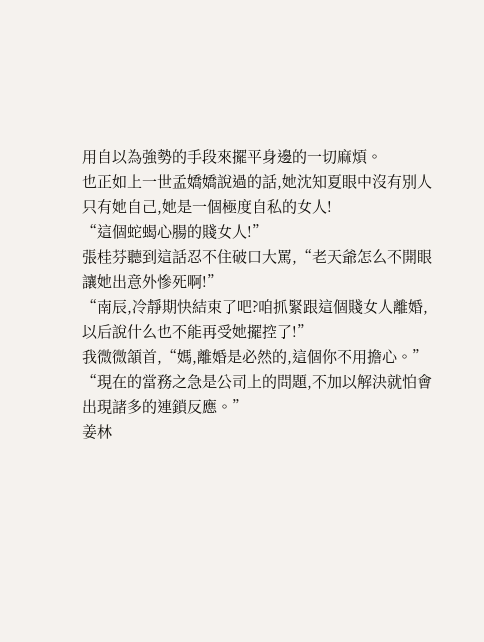用自以為強勢的手段來擺平身邊的一切麻煩。
也正如上一世孟嬌嬌說過的話,她沈知夏眼中沒有別人只有她自己,她是一個極度自私的女人!
“這個蛇蝎心腸的賤女人!”
張桂芬聽到這話忍不住破口大罵,“老天爺怎么不開眼讓她出意外慘死啊!”
“南辰,冷靜期快結束了吧?咱抓緊跟這個賤女人離婚,以后說什么也不能再受她擺控了!”
我微微頷首,“媽,離婚是必然的,這個你不用擔心。”
“現在的當務之急是公司上的問題,不加以解決就怕會出現諸多的連鎖反應。”
姜林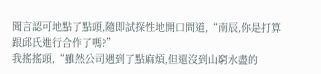聞言認可地點了點頭,隨即試探性地開口問道,“南辰,你是打算跟邱氏進行合作了嗎?”
我搖搖頭,“雖然公司遇到了點麻煩,但還沒到山窮水盡的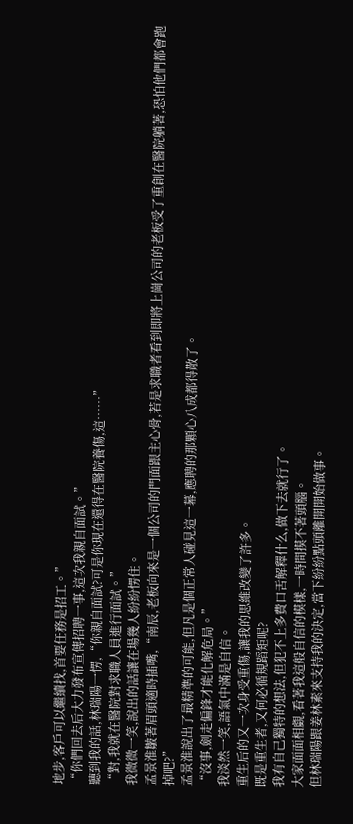地步,客戶可以繼續找,首要任務是招工。”
“你們回去后大力發布宣傳招聘一事,這次我親自面試。”
聽到我的話,林瑞陽一愣,“你親自面試?可是你現在還得在醫院養傷,這……”
“對,我就在醫院對求職人員進行面試。”
我微微一笑,說出的話讓在場幾人紛紛愣住。
孟景淮皺著眉頭適時插嘴,“南辰,老板向來是一個公司的門面跟主心骨,若是求職者看到即將上崗公司的老板受了重創在醫院躺著,恐怕他們都會跑掉吧?”
孟景淮說出了最精準的可能,但凡是個正常人碰見這一幕,應聘的那顆心八成都得散了。
“沒事,劍走偏鋒才能化解危局。”
我淡然一笑,語氣中滿是自信。
重生后的又一次身受重傷,讓我的思維改變了許多。
既是重生者,又何必循規蹈矩呢?
我有自己獨特的想法,但犯不上多費口舌解釋什么,做下去就行了。
大家面面相覷,看著我這般自信的模樣,一時間摸不著頭腦。
但林瑞陽跟姜林素來支持我的決定,當下紛紛點頭離開開始做事。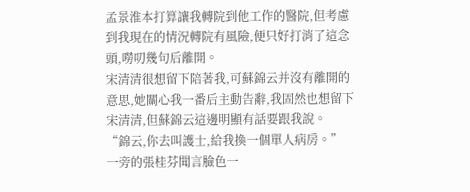孟景淮本打算讓我轉院到他工作的醫院,但考慮到我現在的情況轉院有風險,便只好打消了這念頭,嘮叨幾句后離開。
宋清清很想留下陪著我,可蘇錦云并沒有離開的意思,她關心我一番后主動告辭,我固然也想留下宋清清,但蘇錦云這邊明顯有話要跟我說。
“錦云,你去叫護士,給我換一個單人病房。”
一旁的張桂芬聞言臉色一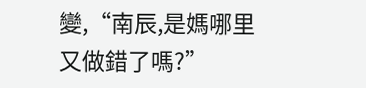變,“南辰,是媽哪里又做錯了嗎?”